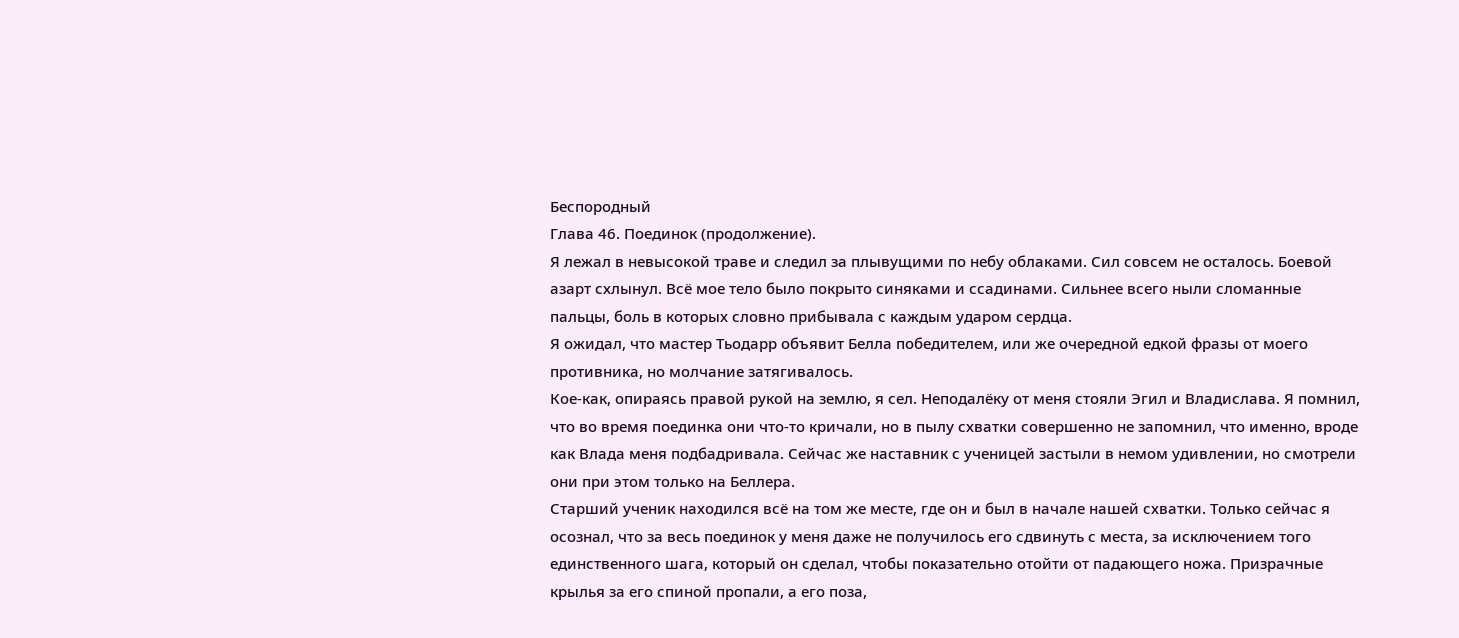Беспородный
Глава 46. Поединок (продолжение).
Я лежал в невысокой траве и следил за плывущими по небу облаками. Сил совсем не осталось. Боевой азарт схлынул. Всё мое тело было покрыто синяками и ссадинами. Сильнее всего ныли сломанные пальцы, боль в которых словно прибывала с каждым ударом сердца.
Я ожидал, что мастер Тьодарр объявит Белла победителем, или же очередной едкой фразы от моего противника, но молчание затягивалось.
Кое-как, опираясь правой рукой на землю, я сел. Неподалёку от меня стояли Эгил и Владислава. Я помнил, что во время поединка они что-то кричали, но в пылу схватки совершенно не запомнил, что именно, вроде как Влада меня подбадривала. Сейчас же наставник с ученицей застыли в немом удивлении, но смотрели они при этом только на Беллера.
Старший ученик находился всё на том же месте, где он и был в начале нашей схватки. Только сейчас я осознал, что за весь поединок у меня даже не получилось его сдвинуть с места, за исключением того единственного шага, который он сделал, чтобы показательно отойти от падающего ножа. Призрачные крылья за его спиной пропали, а его поза,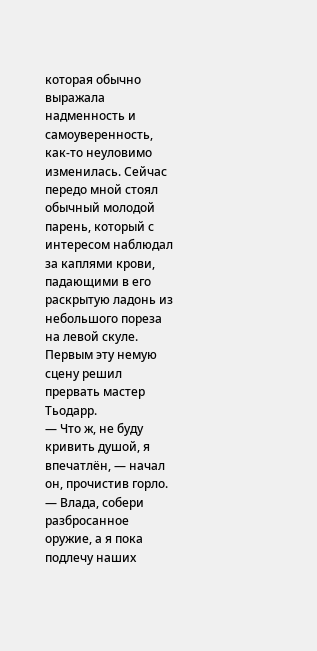которая обычно выражала надменность и самоуверенность, как-то неуловимо изменилась. Сейчас передо мной стоял обычный молодой парень, который с интересом наблюдал за каплями крови, падающими в его раскрытую ладонь из небольшого пореза на левой скуле.
Первым эту немую сцену решил прервать мастер Тьодарр.
— Что ж, не буду кривить душой, я впечатлён, — начал он, прочистив горло. — Влада, собери разбросанное оружие, а я пока подлечу наших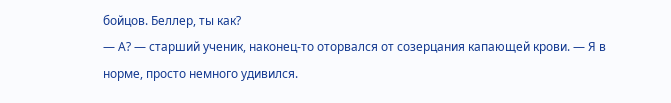бойцов. Беллер, ты как?
— А? — старший ученик, наконец-то оторвался от созерцания капающей крови. — Я в норме, просто немного удивился.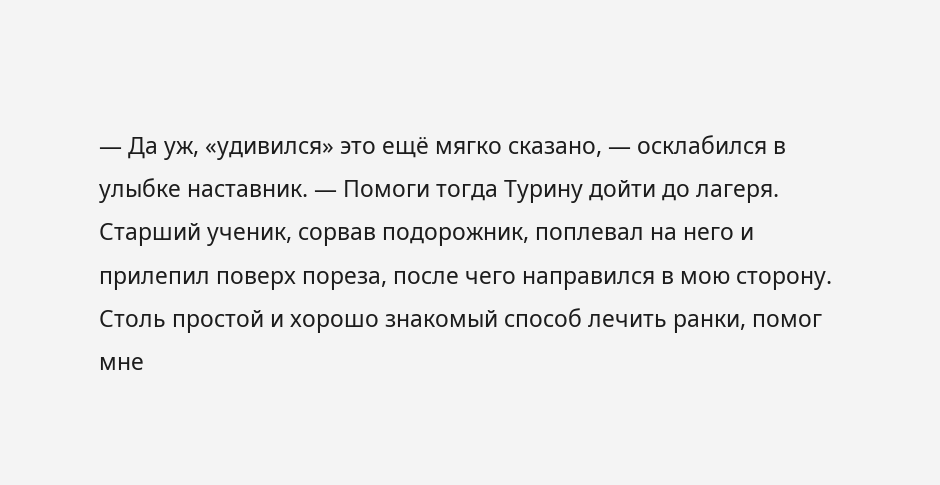— Да уж, «удивился» это ещё мягко сказано, — осклабился в улыбке наставник. — Помоги тогда Турину дойти до лагеря.
Старший ученик, сорвав подорожник, поплевал на него и прилепил поверх пореза, после чего направился в мою сторону. Столь простой и хорошо знакомый способ лечить ранки, помог мне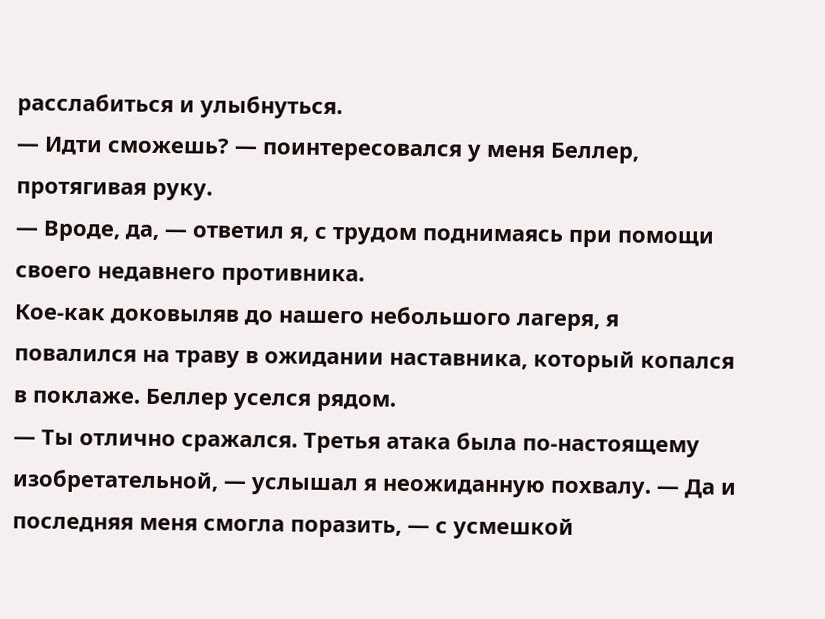расслабиться и улыбнуться.
— Идти сможешь? — поинтересовался у меня Беллер, протягивая руку.
— Вроде, да, — ответил я, с трудом поднимаясь при помощи своего недавнего противника.
Кое-как доковыляв до нашего небольшого лагеря, я повалился на траву в ожидании наставника, который копался в поклаже. Беллер уселся рядом.
— Ты отлично сражался. Третья атака была по-настоящему изобретательной, — услышал я неожиданную похвалу. — Да и последняя меня смогла поразить, — с усмешкой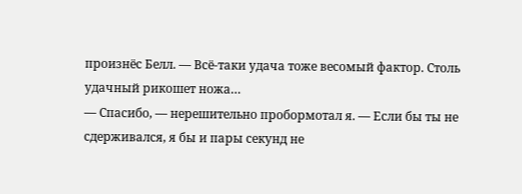произнёс Белл. — Всё-таки удача тоже весомый фактор. Столь удачный рикошет ножа…
— Спасибо, — нерешительно пробормотал я. — Если бы ты не сдерживался, я бы и пары секунд не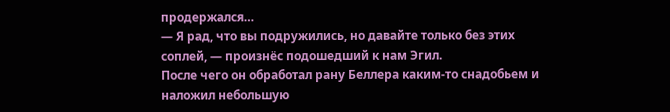продержался…
— Я рад, что вы подружились, но давайте только без этих соплей, — произнёс подошедший к нам Эгил.
После чего он обработал рану Беллера каким-то снадобьем и наложил небольшую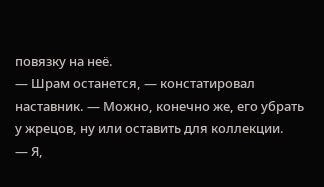повязку на неё.
— Шрам останется, — констатировал наставник. — Можно, конечно же, его убрать у жрецов, ну или оставить для коллекции.
— Я,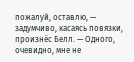пожалуй, оставлю, — задумчиво, касаясь повязки, произнёс Белл. — Одного, очевидно, мне не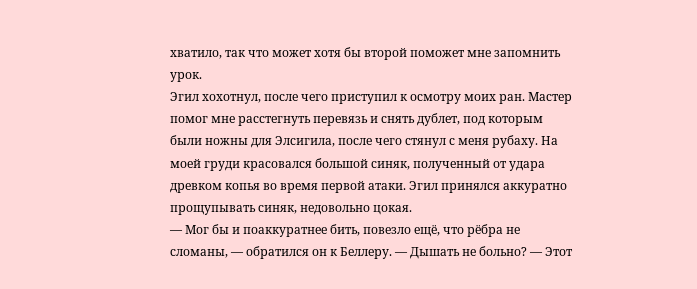хватило, так что может хотя бы второй поможет мне запомнить урок.
Эгил хохотнул, после чего приступил к осмотру моих ран. Мастер помог мне расстегнуть перевязь и снять дублет, под которым были ножны для Элсигила, после чего стянул с меня рубаху. На моей груди красовался большой синяк, полученный от удара древком копья во время первой атаки. Эгил принялся аккуратно прощупывать синяк, недовольно цокая.
— Мог бы и поаккуратнее бить, повезло ещё, что рёбра не сломаны, — обратился он к Беллеру. — Дышать не больно? — Этот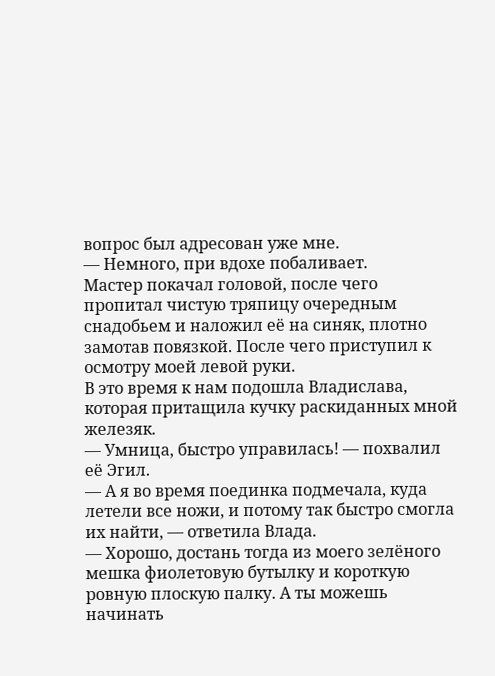вопрос был адресован уже мне.
— Немного, при вдохе побаливает.
Мастер покачал головой, после чего пропитал чистую тряпицу очередным снадобьем и наложил её на синяк, плотно замотав повязкой. После чего приступил к осмотру моей левой руки.
В это время к нам подошла Владислава, которая притащила кучку раскиданных мной железяк.
— Умница, быстро управилась! — похвалил её Эгил.
— А я во время поединка подмечала, куда летели все ножи, и потому так быстро смогла их найти, — ответила Влада.
— Хорошо, достань тогда из моего зелёного мешка фиолетовую бутылку и короткую ровную плоскую палку. А ты можешь начинать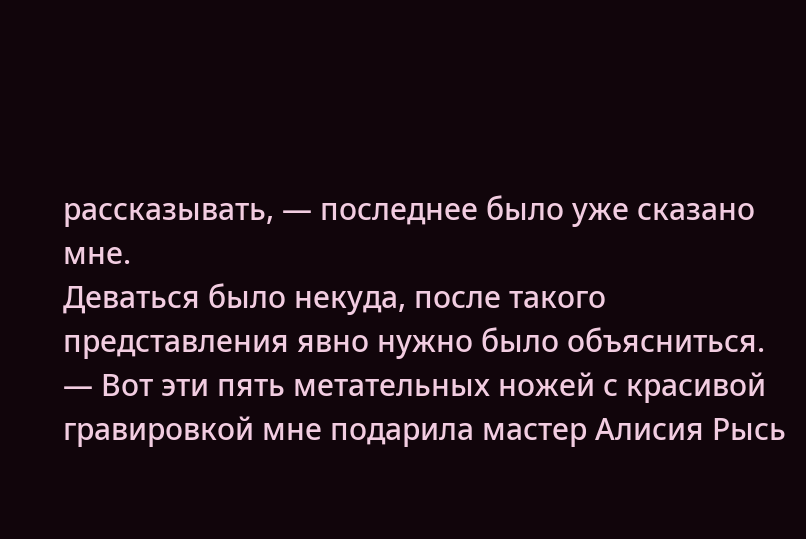рассказывать, — последнее было уже сказано мне.
Деваться было некуда, после такого представления явно нужно было объясниться.
— Вот эти пять метательных ножей с красивой гравировкой мне подарила мастер Алисия Рысь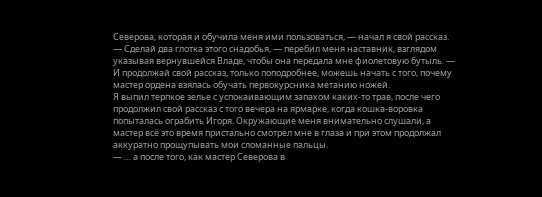Северова, которая и обучила меня ими пользоваться, — начал я свой рассказ.
— Сделай два глотка этого снадобья, — перебил меня наставник, взглядом указывая вернувшейся Владе, чтобы она передала мне фиолетовую бутыль. — И продолжай свой рассказ, только поподробнее, можешь начать с того, почему мастер ордена взялась обучать первокурсника метанию ножей.
Я выпил терпкое зелье с успокаивающим запахом каких-то трав, после чего продолжил свой рассказ с того вечера на ярмарке, когда кошка-воровка попыталась ограбить Игоря. Окружающие меня внимательно слушали, а мастер всё это время пристально смотрел мне в глаза и при этом продолжал аккуратно прощупывать мои сломанные пальцы.
— … а после того, как мастер Северова в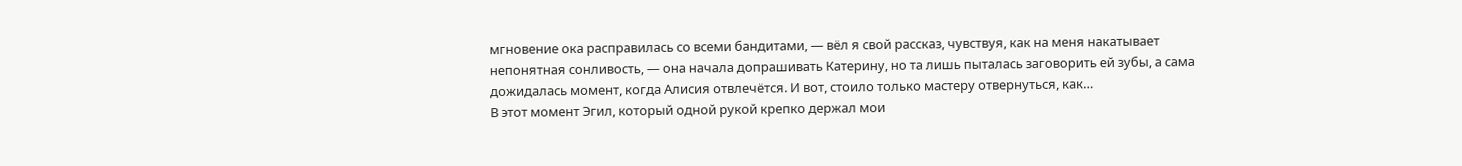мгновение ока расправилась со всеми бандитами, — вёл я свой рассказ, чувствуя, как на меня накатывает непонятная сонливость, — она начала допрашивать Катерину, но та лишь пыталась заговорить ей зубы, а сама дожидалась момент, когда Алисия отвлечётся. И вот, стоило только мастеру отвернуться, как…
В этот момент Эгил, который одной рукой крепко держал мои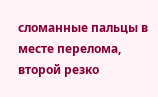сломанные пальцы в месте перелома, второй резко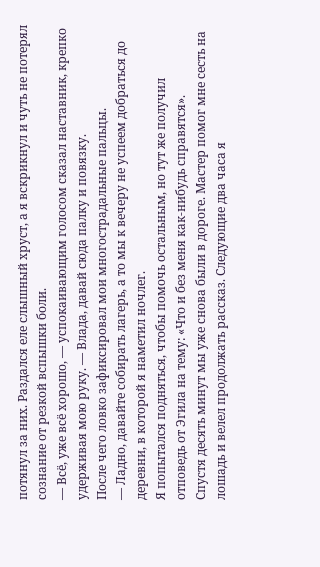потянул за них. Раздался еле слышный хруст, а я вскрикнул и чуть не потерял сознание от резкой вспышки боли.
— Всё, уже всё хорошо, — успокаивающим голосом сказал наставник, крепко удерживая мою руку. — Влада, давай сюда палку и повязку.
После чего ловко зафиксировал мои многострадальные пальцы.
— Ладно, давайте собирать лагерь, а то мы к вечеру не успеем добраться до деревни, в которой я наметил ночлег.
Я попытался подняться, чтобы помочь остальным, но тут же получил отповедь от Эгила на тему: «Что и без меня как-нибудь справятся».
Спустя десять минут мы уже снова были в дороге. Мастер помог мне сесть на лошадь и велел продолжать рассказ. Следующие два часа я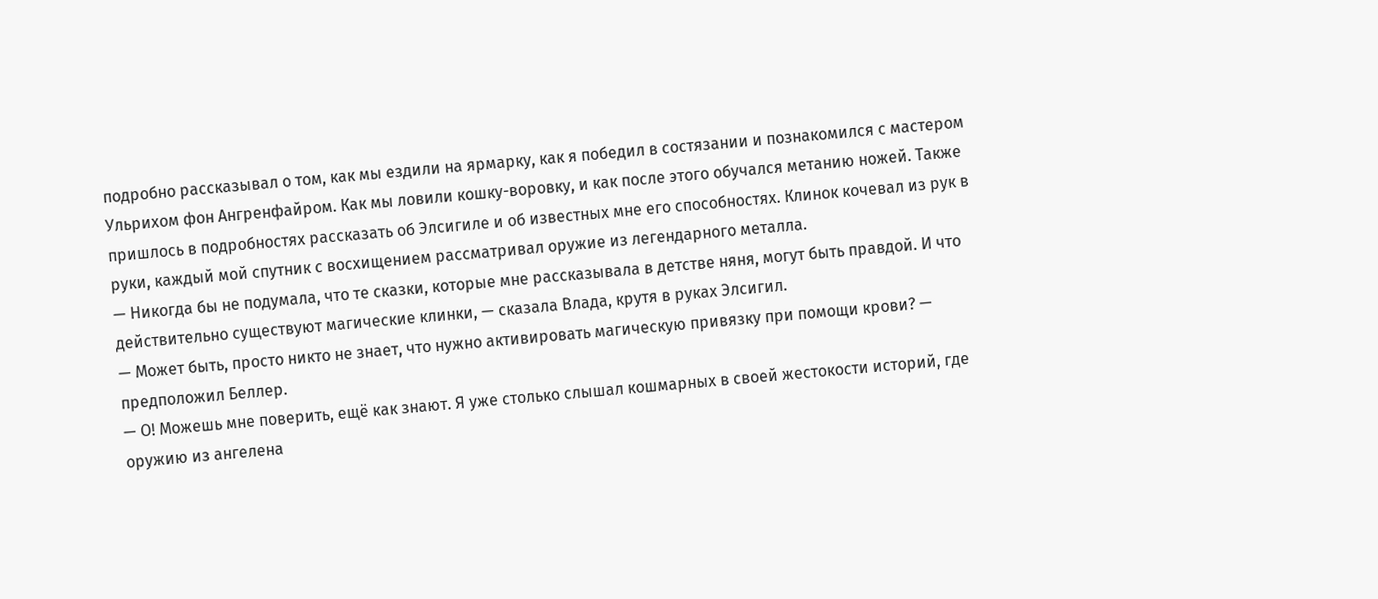подробно рассказывал о том, как мы ездили на ярмарку, как я победил в состязании и познакомился с мастером Ульрихом фон Ангренфайром. Как мы ловили кошку-воровку, и как после этого обучался метанию ножей. Также пришлось в подробностях рассказать об Элсигиле и об известных мне его способностях. Клинок кочевал из рук в руки, каждый мой спутник с восхищением рассматривал оружие из легендарного металла.
— Никогда бы не подумала, что те сказки, которые мне рассказывала в детстве няня, могут быть правдой. И что действительно существуют магические клинки, — сказала Влада, крутя в руках Элсигил.
— Может быть, просто никто не знает, что нужно активировать магическую привязку при помощи крови? — предположил Беллер.
— О! Можешь мне поверить, ещё как знают. Я уже столько слышал кошмарных в своей жестокости историй, где оружию из ангелена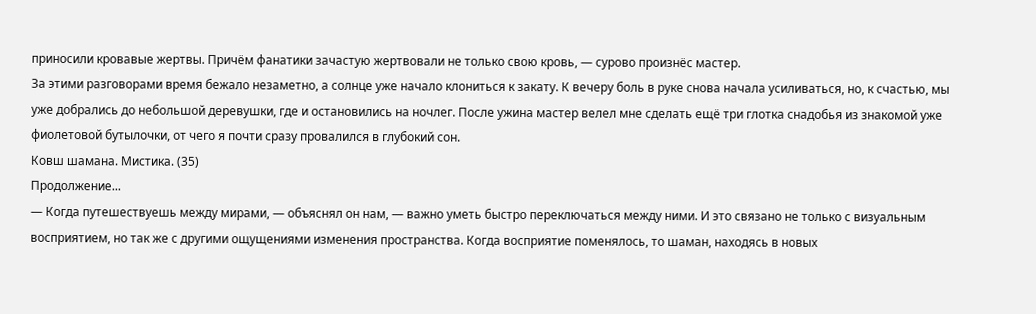приносили кровавые жертвы. Причём фанатики зачастую жертвовали не только свою кровь, — сурово произнёс мастер.
За этими разговорами время бежало незаметно, а солнце уже начало клониться к закату. К вечеру боль в руке снова начала усиливаться, но, к счастью, мы уже добрались до небольшой деревушки, где и остановились на ночлег. После ужина мастер велел мне сделать ещё три глотка снадобья из знакомой уже фиолетовой бутылочки, от чего я почти сразу провалился в глубокий сон.
Ковш шамана. Мистика. (35)
Продолжение...
— Когда путешествуешь между мирами, — объяснял он нам, — важно уметь быстро переключаться между ними. И это связано не только с визуальным восприятием, но так же с другими ощущениями изменения пространства. Когда восприятие поменялось, то шаман, находясь в новых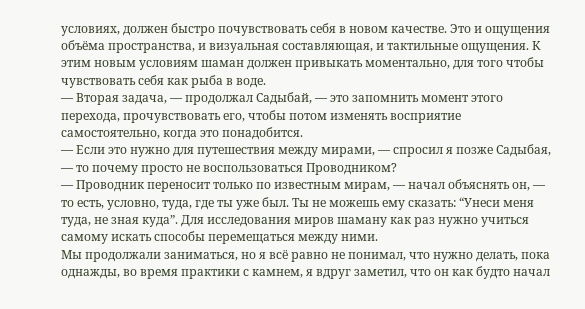условиях, должен быстро почувствовать себя в новом качестве. Это и ощущения объёма пространства, и визуальная составляющая, и тактильные ощущения. К этим новым условиям шаман должен привыкать моментально, для того чтобы чувствовать себя как рыба в воде.
— Вторая задача, — продолжал Садыбай, — это запомнить момент этого перехода, прочувствовать его, чтобы потом изменять восприятие самостоятельно, когда это понадобится.
— Если это нужно для путешествия между мирами, — спросил я позже Садыбая, — то почему просто не воспользоваться Проводником?
— Проводник переносит только по известным мирам, — начал объяснять он, — то есть, условно, туда, где ты уже был. Ты не можешь ему сказать: “Унеси меня туда, не зная куда”. Для исследования миров шаману как раз нужно учиться самому искать способы перемещаться между ними.
Мы продолжали заниматься, но я всё равно не понимал, что нужно делать, пока однажды, во время практики с камнем, я вдруг заметил, что он как будто начал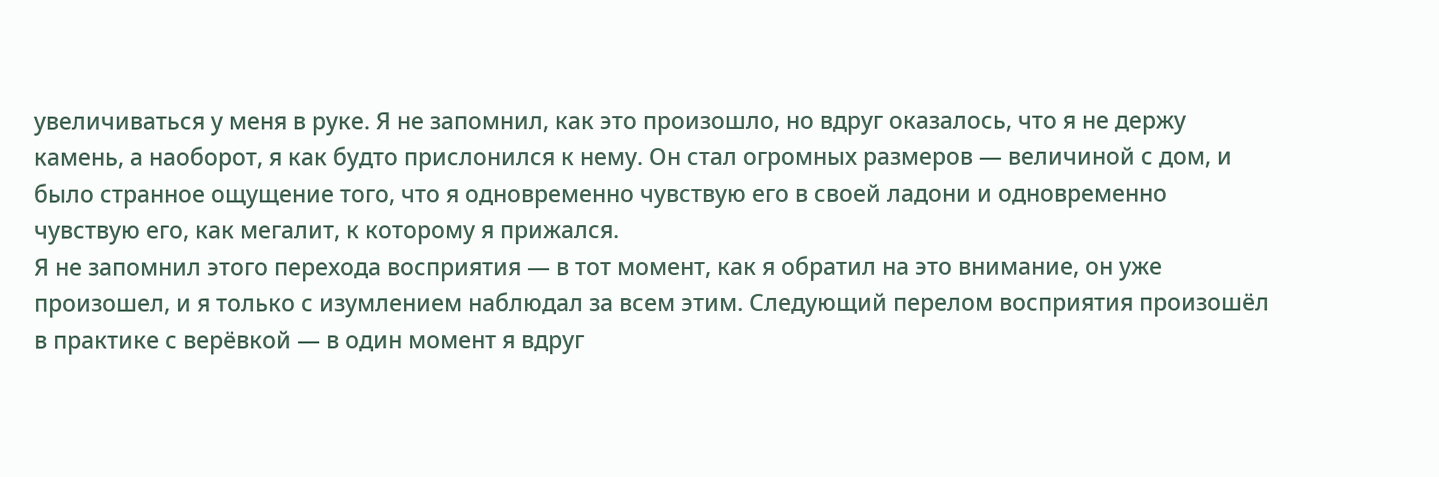увеличиваться у меня в руке. Я не запомнил, как это произошло, но вдруг оказалось, что я не держу камень, а наоборот, я как будто прислонился к нему. Он стал огромных размеров — величиной с дом, и было странное ощущение того, что я одновременно чувствую его в своей ладони и одновременно чувствую его, как мегалит, к которому я прижался.
Я не запомнил этого перехода восприятия — в тот момент, как я обратил на это внимание, он уже произошел, и я только с изумлением наблюдал за всем этим. Следующий перелом восприятия произошёл в практике с верёвкой — в один момент я вдруг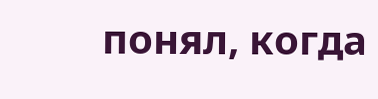понял, когда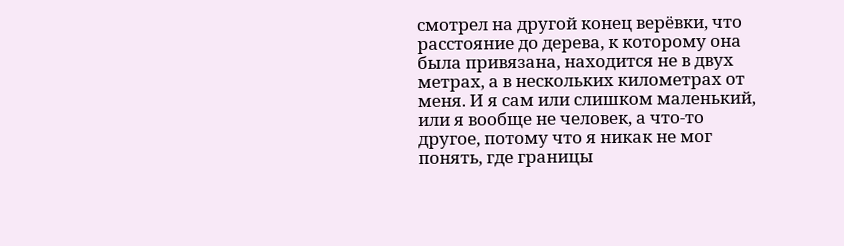смотрел на другой конец верёвки, что расстояние до дерева, к которому она была привязана, находится не в двух метрах, а в нескольких километрах от меня. И я сам или слишком маленький, или я вообще не человек, а что-то другое, потому что я никак не мог понять, где границы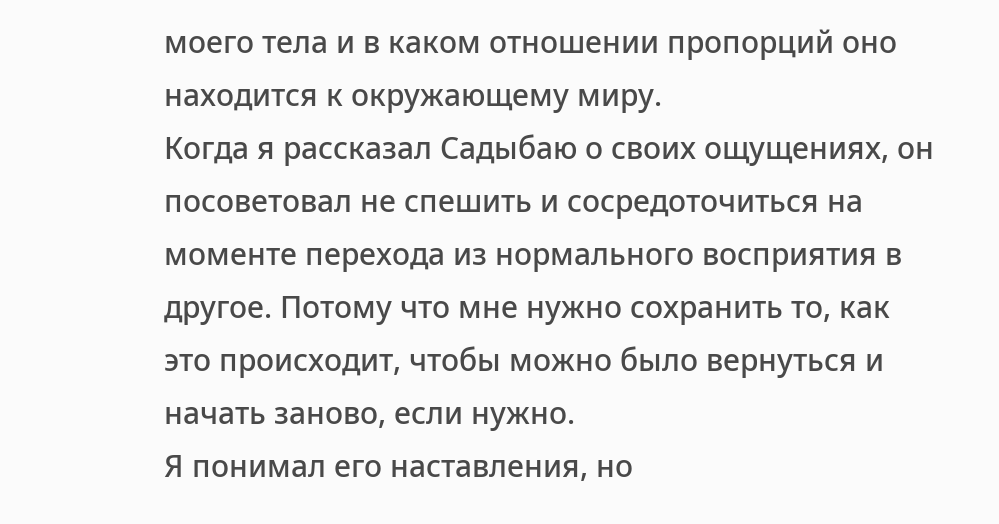моего тела и в каком отношении пропорций оно находится к окружающему миру.
Когда я рассказал Садыбаю о своих ощущениях, он посоветовал не спешить и сосредоточиться на моменте перехода из нормального восприятия в другое. Потому что мне нужно сохранить то, как это происходит, чтобы можно было вернуться и начать заново, если нужно.
Я понимал его наставления, но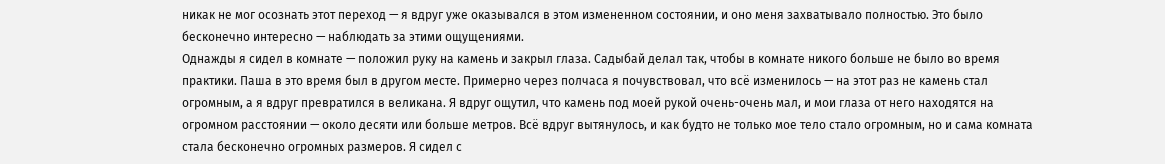никак не мог осознать этот переход — я вдруг уже оказывался в этом измененном состоянии, и оно меня захватывало полностью. Это было бесконечно интересно — наблюдать за этими ощущениями.
Однажды я сидел в комнате — положил руку на камень и закрыл глаза. Садыбай делал так, чтобы в комнате никого больше не было во время практики. Паша в это время был в другом месте. Примерно через полчаса я почувствовал, что всё изменилось — на этот раз не камень стал огромным, а я вдруг превратился в великана. Я вдруг ощутил, что камень под моей рукой очень-очень мал, и мои глаза от него находятся на огромном расстоянии — около десяти или больше метров. Всё вдруг вытянулось, и как будто не только мое тело стало огромным, но и сама комната стала бесконечно огромных размеров. Я сидел с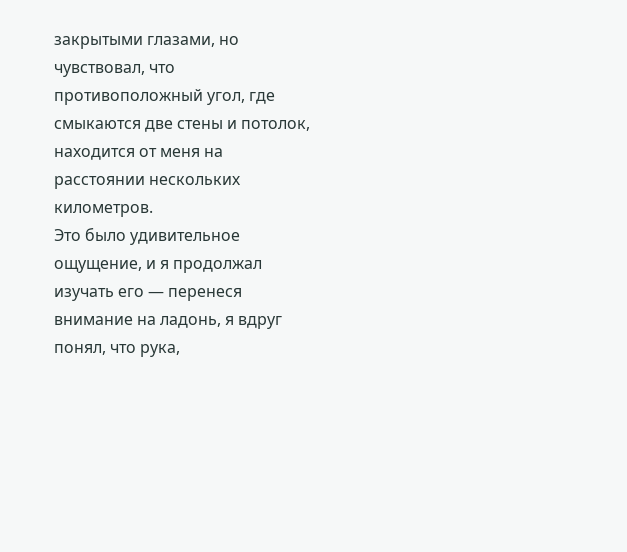закрытыми глазами, но чувствовал, что противоположный угол, где смыкаются две стены и потолок, находится от меня на расстоянии нескольких километров.
Это было удивительное ощущение, и я продолжал изучать его — перенеся внимание на ладонь, я вдруг понял, что рука,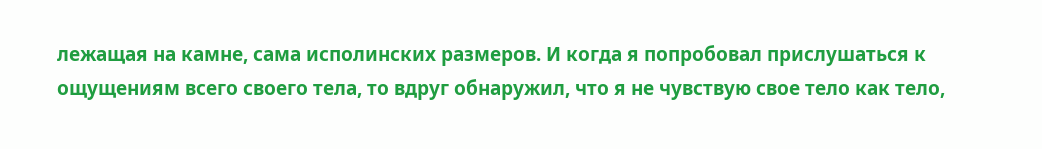лежащая на камне, сама исполинских размеров. И когда я попробовал прислушаться к ощущениям всего своего тела, то вдруг обнаружил, что я не чувствую свое тело как тело,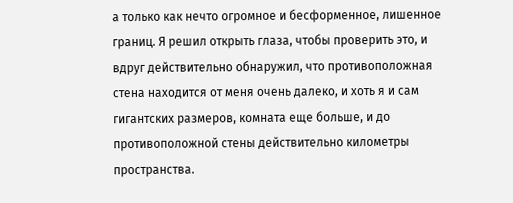а только как нечто огромное и бесформенное, лишенное границ. Я решил открыть глаза, чтобы проверить это, и вдруг действительно обнаружил, что противоположная стена находится от меня очень далеко, и хоть я и сам гигантских размеров, комната еще больше, и до противоположной стены действительно километры пространства.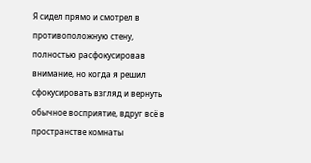Я сидел прямо и смотрел в противоположную стену, полностью расфокусировав внимание, но когда я решил сфокусировать взгляд и вернуть обычное восприятие, вдруг всё в пространстве комнаты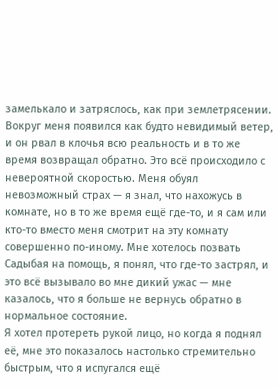замелькало и затряслось, как при землетрясении. Вокруг меня появился как будто невидимый ветер, и он рвал в клочья всю реальность и в то же время возвращал обратно. Это всё происходило с невероятной скоростью. Меня обуял невозможный страх — я знал, что нахожусь в комнате, но в то же время ещё где-то, и я сам или кто-то вместо меня смотрит на эту комнату совершенно по-иному. Мне хотелось позвать Садыбая на помощь, я понял, что где-то застрял, и это всё вызывало во мне дикий ужас — мне казалось, что я больше не вернусь обратно в нормальное состояние.
Я хотел протереть рукой лицо, но когда я поднял её, мне это показалось настолько стремительно быстрым, что я испугался ещё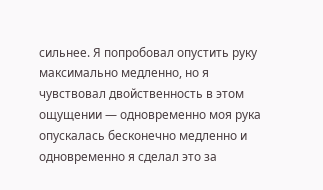сильнее. Я попробовал опустить руку максимально медленно, но я чувствовал двойственность в этом ощущении — одновременно моя рука опускалась бесконечно медленно и одновременно я сделал это за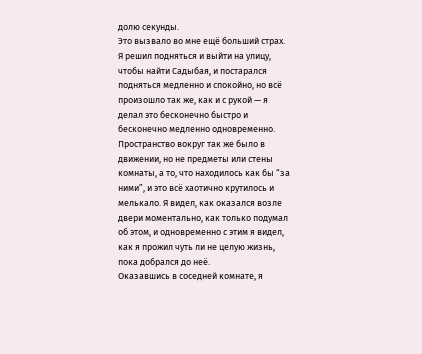долю секунды.
Это вызвало во мне ещё больший страх. Я решил подняться и выйти на улицу, чтобы найти Садыбая, и постарался подняться медленно и спокойно, но всё произошло так же, как и с рукой — я делал это бесконечно быстро и бесконечно медленно одновременно.
Пространство вокруг так же было в движении, но не предметы или стены комнаты, а то, что находилось как бы “за ними”, и это всё хаотично крутилось и мелькало. Я видел, как оказался возле двери моментально, как только подумал об этом, и одновременно с этим я видел, как я прожил чуть ли не целую жизнь, пока добрался до неё.
Оказавшись в соседней комнате, я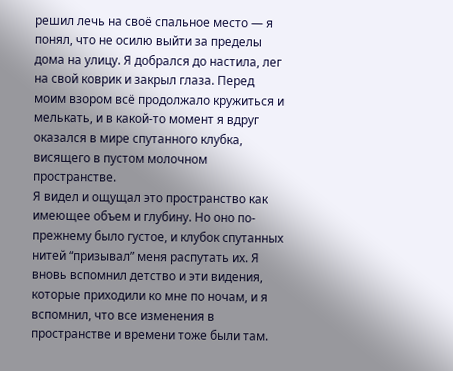решил лечь на своё спальное место — я понял, что не осилю выйти за пределы дома на улицу. Я добрался до настила, лег на свой коврик и закрыл глаза. Перед моим взором всё продолжало кружиться и мелькать, и в какой-то момент я вдруг оказался в мире спутанного клубка, висящего в пустом молочном пространстве.
Я видел и ощущал это пространство как имеющее объем и глубину. Но оно по-прежнему было густое, и клубок спутанных нитей “призывал” меня распутать их. Я вновь вспомнил детство и эти видения, которые приходили ко мне по ночам, и я вспомнил, что все изменения в пространстве и времени тоже были там.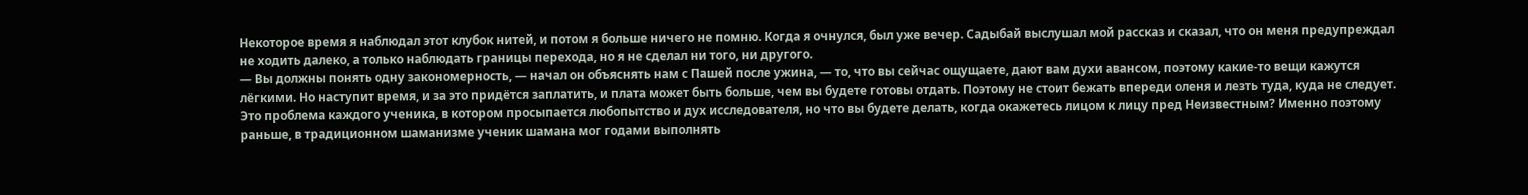Некоторое время я наблюдал этот клубок нитей, и потом я больше ничего не помню. Когда я очнулся, был уже вечер. Садыбай выслушал мой рассказ и сказал, что он меня предупреждал не ходить далеко, а только наблюдать границы перехода, но я не сделал ни того, ни другого.
— Вы должны понять одну закономерность, — начал он объяснять нам с Пашей после ужина, — то, что вы сейчас ощущаете, дают вам духи авансом, поэтому какие-то вещи кажутся лёгкими. Но наступит время, и за это придётся заплатить, и плата может быть больше, чем вы будете готовы отдать. Поэтому не стоит бежать впереди оленя и лезть туда, куда не следует. Это проблема каждого ученика, в котором просыпается любопытство и дух исследователя, но что вы будете делать, когда окажетесь лицом к лицу пред Неизвестным? Именно поэтому раньше, в традиционном шаманизме ученик шамана мог годами выполнять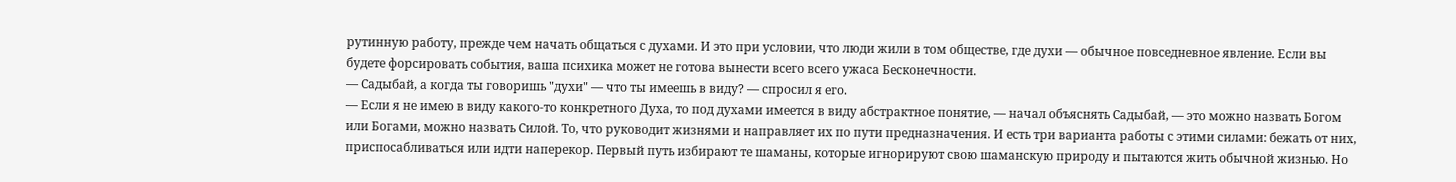рутинную работу, прежде чем начать общаться с духами. И это при условии, что люди жили в том обществе, где духи — обычное повседневное явление. Если вы будете форсировать события, ваша психика может не готова вынести всего всего ужаса Бесконечности.
— Садыбай, а когда ты говоришь "духи" — что ты имеешь в виду? — спросил я его.
— Если я не имею в виду какого-то конкретного Духа, то под духами имеется в виду абстрактное понятие, — начал объяснять Садыбай, — это можно назвать Богом или Богами, можно назвать Силой. То, что руководит жизнями и направляет их по пути предназначения. И есть три варианта работы с этими силами: бежать от них, приспосабливаться или идти наперекор. Первый путь избирают те шаманы, которые игнорируют свою шаманскую природу и пытаются жить обычной жизнью. Но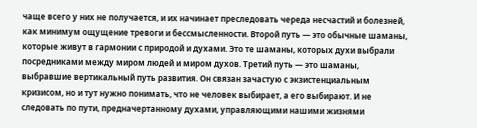чаще всего у них не получается, и их начинает преследовать череда несчастий и болезней, как минимум ощущение тревоги и бессмысленности. Второй путь — это обычные шаманы, которые живут в гармонии с природой и духами. Это те шаманы, которых духи выбрали посредниками между миром людей и миром духов. Третий путь — это шаманы, выбравшие вертикальный путь развития. Он связан зачастую с экзистенциальным кризисом, но и тут нужно понимать, что не человек выбирает, а его выбирают. И не следовать по пути, предначертанному духами, управляющими нашими жизнями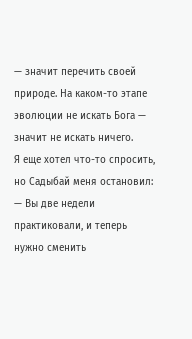— значит перечить своей природе. На каком-то этапе эволюции не искать Бога — значит не искать ничего.
Я еще хотел что-то спросить, но Садыбай меня остановил:
— Вы две недели практиковали, и теперь нужно сменить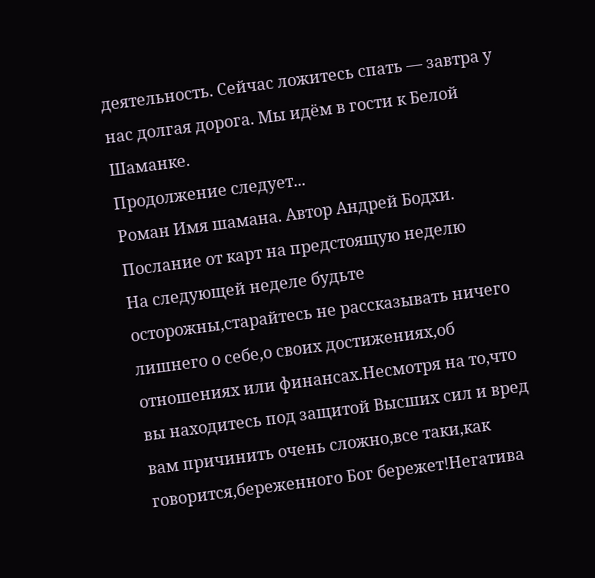деятельность. Сейчас ложитесь спать — завтра у нас долгая дорога. Мы идём в гости к Белой Шаманке.
Продолжение следует...
Роман Имя шамана. Автор Андрей Бодхи.
Послание от карт на предстоящую неделю
На следующей неделе будьте осторожны,старайтесь не рассказывать ничего лишнего о себе,о своих достижениях,об отношениях или финансах.Несмотря на то,что вы находитесь под защитой Высших сил и вред вам причинить очень сложно,все таки,как говорится,береженного Бог бережет!Негатива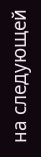на следующей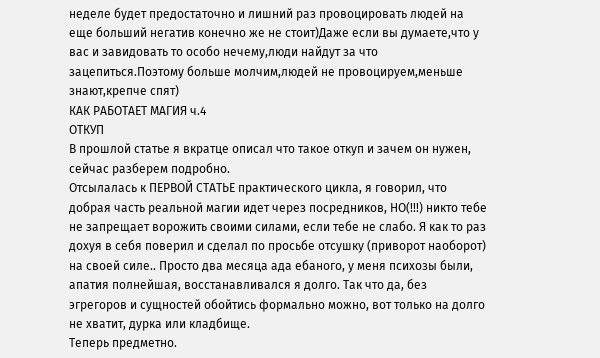неделе будет предостаточно и лишний раз провоцировать людей на еще больший негатив конечно же не стоит)Даже если вы думаете,что у вас и завидовать то особо нечему,люди найдут за что зацепиться.Поэтому больше молчим,людей не провоцируем,меньше знают,крепче спят)
КАК РАБОТАЕТ МАГИЯ ч.4
ОТКУП
В прошлой статье я вкратце описал что такое откуп и зачем он нужен, сейчас разберем подробно.
Отсылалась к ПЕРВОЙ СТАТЬЕ практического цикла, я говорил, что добрая часть реальной магии идет через посредников, НО(!!!) никто тебе не запрещает ворожить своими силами, если тебе не слабо. Я как то раз дохуя в себя поверил и сделал по просьбе отсушку (приворот наоборот) на своей силе.. Просто два месяца ада ебаного, у меня психозы были, апатия полнейшая, восстанавливался я долго. Так что да, без эгрегоров и сущностей обойтись формально можно, вот только на долго не хватит, дурка или кладбище.
Теперь предметно.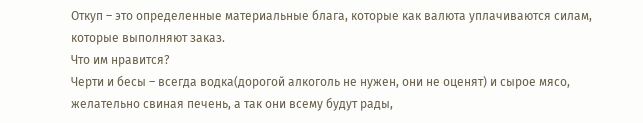Откуп – это определенные материальные блага, которые как валюта уплачиваются силам, которые выполняют заказ.
Что им нравится?
Черти и бесы – всегда водка(дорогой алкоголь не нужен, они не оценят) и сырое мясо, желательно свиная печень, а так они всему будут рады,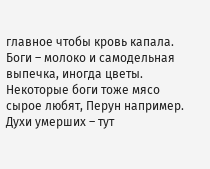главное чтобы кровь капала.
Боги – молоко и самодельная выпечка, иногда цветы. Некоторые боги тоже мясо сырое любят, Перун например.
Духи умерших – тут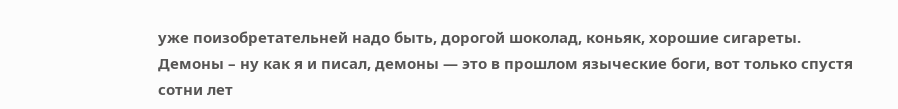уже поизобретательней надо быть, дорогой шоколад, коньяк, хорошие сигареты.
Демоны – ну как я и писал, демоны — это в прошлом языческие боги, вот только спустя сотни лет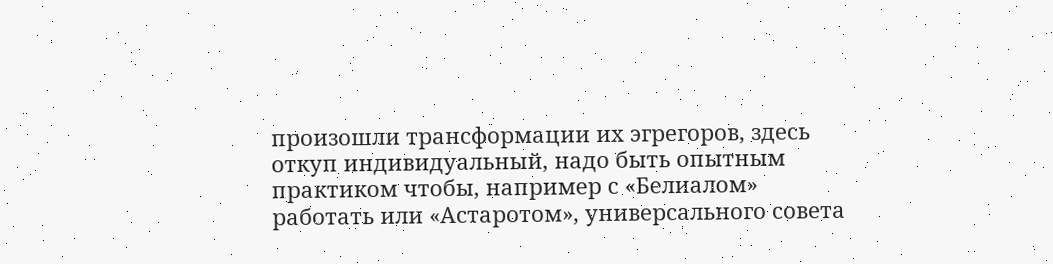произошли трансформации их эгрегоров, здесь откуп индивидуальный, надо быть опытным практиком чтобы, например с «Белиалом» работать или «Астаротом», универсального совета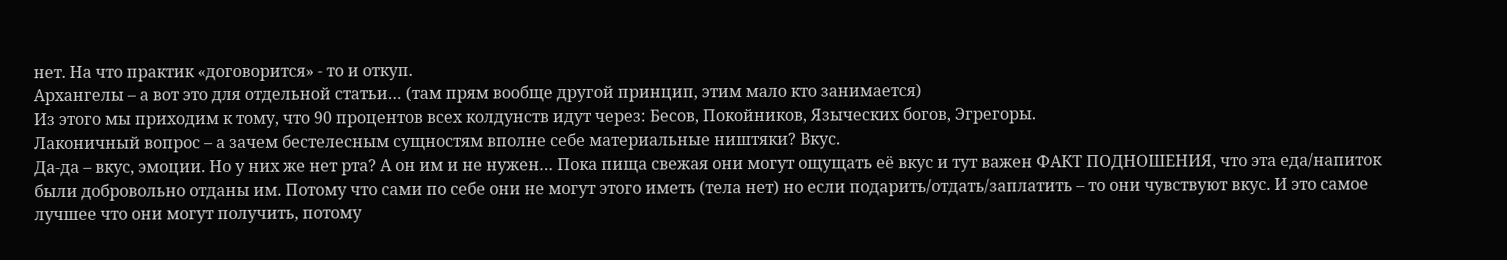нет. На что практик «договорится» - то и откуп.
Архангелы – а вот это для отдельной статьи… (там прям вообще другой принцип, этим мало кто занимается)
Из этого мы приходим к тому, что 90 процентов всех колдунств идут через: Бесов, Покойников, Языческих богов, Эгрегоры.
Лаконичный вопрос – а зачем бестелесным сущностям вполне себе материальные ништяки? Вкус.
Да-да – вкус, эмоции. Но у них же нет рта? А он им и не нужен… Пока пища свежая они могут ощущать её вкус и тут важен ФАКТ ПОДНОШЕНИЯ, что эта еда/напиток были добровольно отданы им. Потому что сами по себе они не могут этого иметь (тела нет) но если подарить/отдать/заплатить – то они чувствуют вкус. И это самое лучшее что они могут получить, потому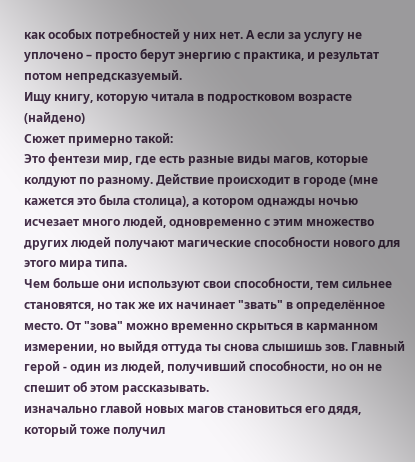как особых потребностей у них нет. А если за услугу не уплочено – просто берут энергию с практика, и результат потом непредсказуемый.
Ищу книгу, которую читала в подростковом возрасте (найдено)
Сюжет примерно такой:
Это фентези мир, где есть разные виды магов, которые колдуют по разному. Действие происходит в городе (мне кажется это была столица), а котором однажды ночью исчезает много людей, одновременно с этим множество других людей получают магические способности нового для этого мира типа.
Чем больше они используют свои способности, тем сильнее становятся, но так же их начинает "звать" в определённое место. От "зова" можно временно скрыться в карманном измерении, но выйдя оттуда ты снова слышишь зов. Главный герой - один из людей, получивший способности, но он не спешит об этом рассказывать.
изначально главой новых магов становиться его дядя, который тоже получил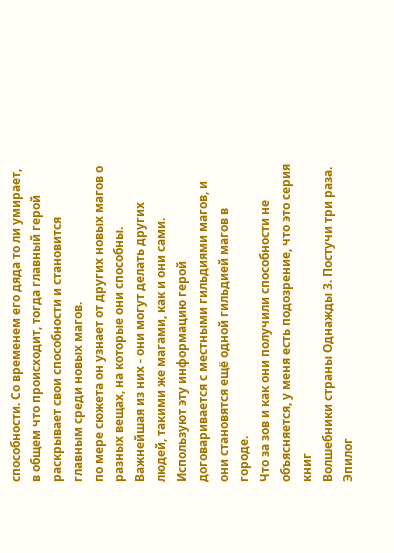способности. Со временем его дяда то ли умирает, в общем что происходит, тогда главный герой раскрывает свои способности и становится главным среди новых магов.
по мере сюжета он узнает от других новых магов о разных вещах, на которые они способны. Важнейшая из них - они могут делать других людей, такими же магами, как и они сами. Используют эту информацию герой договаривается с местными гильдиями магов, и они становятся ещё одной гильдией магов в городе.
Что за зов и как они получили способности не объясняется, у меня есть подозрение, что это серия книг
Волшебники страны Однажды 3. Постучи три раза. Эпилог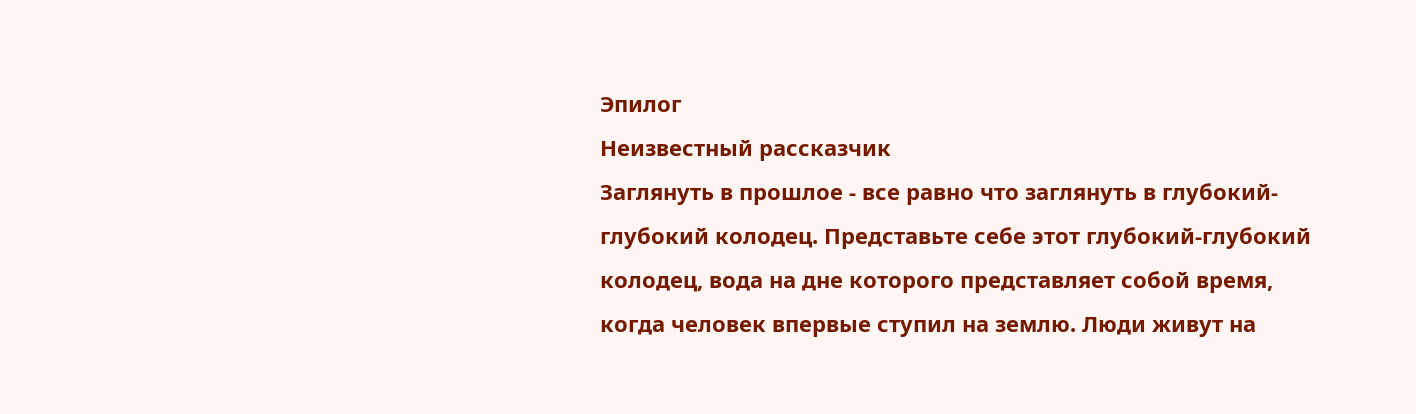Эпилог
Неизвестный рассказчик
Заглянуть в прошлое - все равно что заглянуть в глубокий-глубокий колодец. Представьте себе этот глубокий-глубокий колодец, вода на дне которого представляет собой время, когда человек впервые ступил на землю. Люди живут на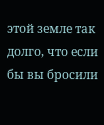этой земле так долго, что если бы вы бросили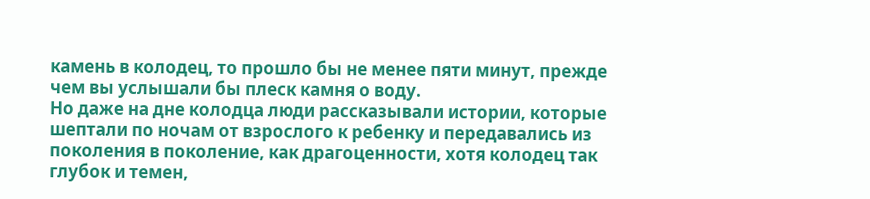камень в колодец, то прошло бы не менее пяти минут, прежде чем вы услышали бы плеск камня о воду.
Но даже на дне колодца люди рассказывали истории, которые шептали по ночам от взрослого к ребенку и передавались из поколения в поколение, как драгоценности, хотя колодец так глубок и темен,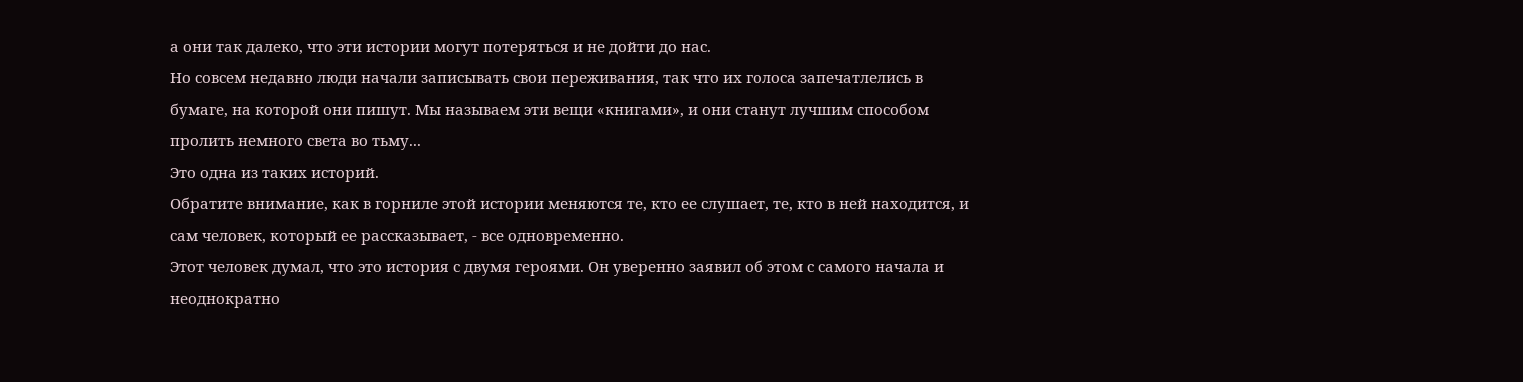а они так далеко, что эти истории могут потеряться и не дойти до нас.
Но совсем недавно люди начали записывать свои переживания, так что их голоса запечатлелись в бумаге, на которой они пишут. Мы называем эти вещи «книгами», и они станут лучшим способом пролить немного света во тьму...
Это одна из таких историй.
Обратите внимание, как в горниле этой истории меняются те, кто ее слушает, те, кто в ней находится, и сам человек, который ее рассказывает, - все одновременно.
Этот человек думал, что это история с двумя героями. Он уверенно заявил об этом с самого начала и неоднократно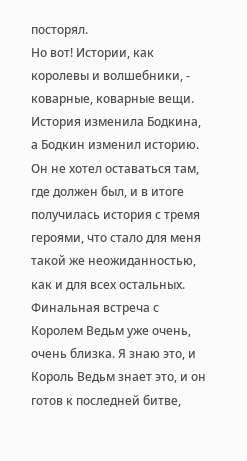посторял.
Но вот! Истории, как королевы и волшебники, - коварные, коварные вещи. История изменила Бодкина, а Бодкин изменил историю.
Он не хотел оставаться там, где должен был, и в итоге получилась история с тремя героями, что стало для меня такой же неожиданностью, как и для всех остальных.
Финальная встреча с Королем Ведьм уже очень, очень близка. Я знаю это, и Король Ведьм знает это, и он готов к последней битве,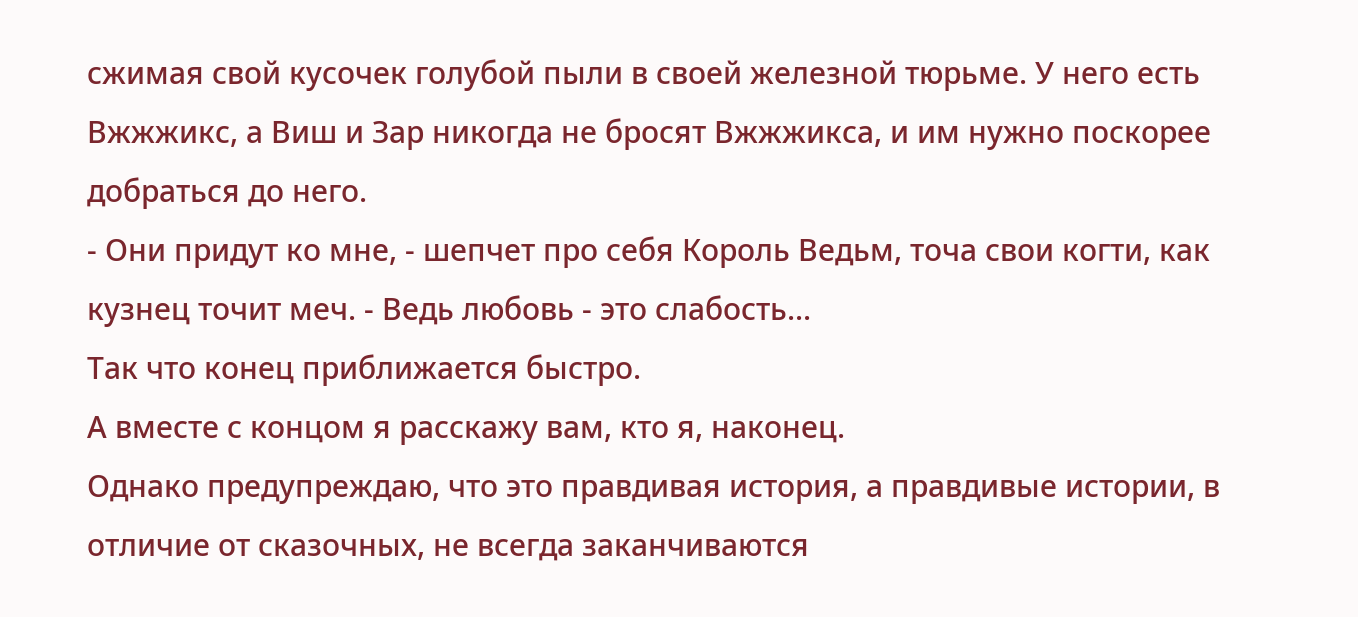сжимая свой кусочек голубой пыли в своей железной тюрьме. У него есть Вжжжикс, а Виш и Зар никогда не бросят Вжжжикса, и им нужно поскорее добраться до него.
- Они придут ко мне, - шепчет про себя Король Ведьм, точа свои когти, как кузнец точит меч. - Ведь любовь - это слабость...
Так что конец приближается быстро.
А вместе с концом я расскажу вам, кто я, наконец.
Однако предупреждаю, что это правдивая история, а правдивые истории, в отличие от сказочных, не всегда заканчиваются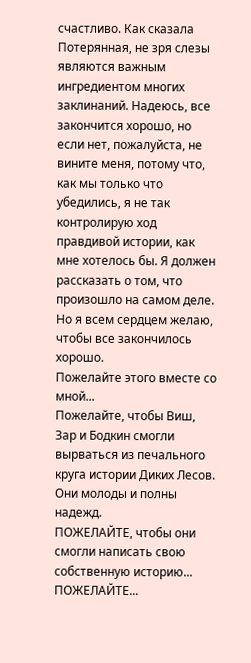счастливо. Как сказала Потерянная, не зря слезы являются важным ингредиентом многих заклинаний. Надеюсь, все закончится хорошо, но если нет, пожалуйста, не вините меня, потому что, как мы только что убедились, я не так контролирую ход правдивой истории, как мне хотелось бы. Я должен рассказать о том, что произошло на самом деле.
Но я всем сердцем желаю, чтобы все закончилось хорошо.
Пожелайте этого вместе со мной...
Пожелайте, чтобы Виш, Зар и Бодкин смогли вырваться из печального круга истории Диких Лесов.
Они молоды и полны надежд.
ПОЖЕЛАЙТЕ, чтобы они смогли написать свою собственную историю...
ПОЖЕЛАЙТЕ...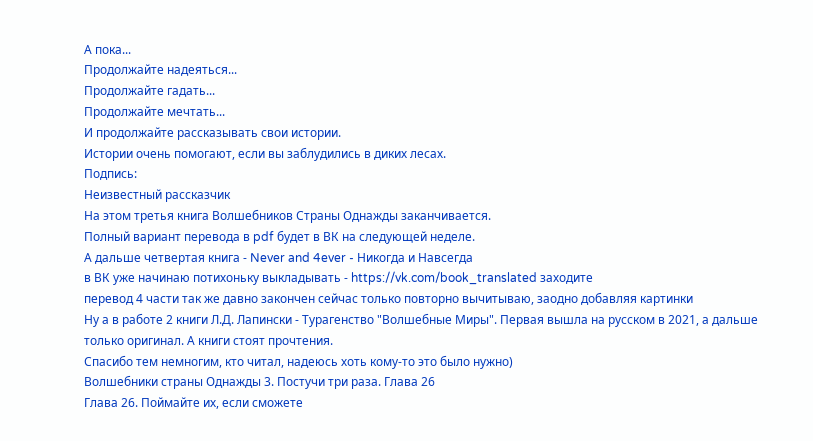А пока...
Продолжайте надеяться...
Продолжайте гадать...
Продолжайте мечтать...
И продолжайте рассказывать свои истории.
Истории очень помогают, если вы заблудились в диких лесах.
Подпись:
Неизвестный рассказчик
На этом третья книга Волшебников Страны Однажды заканчивается.
Полный вариант перевода в pdf будет в ВК на следующей неделе.
А дальше четвертая книга - Never and 4ever - Никогда и Навсегда
в ВК уже начинаю потихоньку выкладывать - https://vk.com/book_translated заходите
перевод 4 части так же давно закончен сейчас только повторно вычитываю, заодно добавляя картинки
Ну а в работе 2 книги Л.Д. Лапински - Турагенство "Волшебные Миры". Первая вышла на русском в 2021, а дальше только оригинал. А книги стоят прочтения.
Спасибо тем немногим, кто читал, надеюсь хоть кому-то это было нужно)
Волшебники страны Однажды 3. Постучи три раза. Глава 26
Глава 26. Поймайте их, если сможете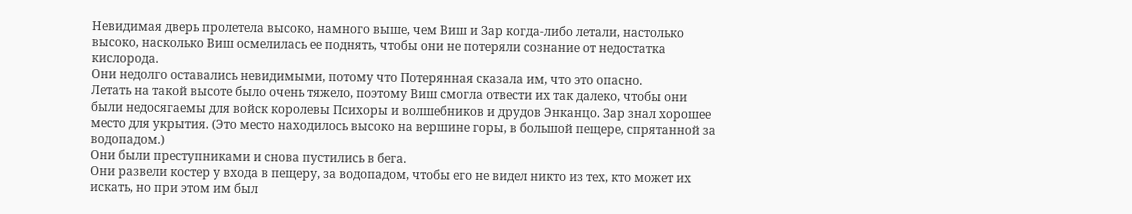Невидимая дверь пролетела высоко, намного выше, чем Виш и Зар когда-либо летали, настолько высоко, насколько Виш осмелилась ее поднять, чтобы они не потеряли сознание от недостатка кислорода.
Они недолго оставались невидимыми, потому что Потерянная сказала им, что это опасно.
Летать на такой высоте было очень тяжело, поэтому Виш смогла отвести их так далеко, чтобы они были недосягаемы для войск королевы Психоры и волшебников и друдов Энканцо. Зар знал хорошее место для укрытия. (Это место находилось высоко на вершине горы, в большой пещере, спрятанной за водопадом.)
Они были преступниками и снова пустились в бега.
Они развели костер у входа в пещеру, за водопадом, чтобы его не видел никто из тех, кто может их искать, но при этом им был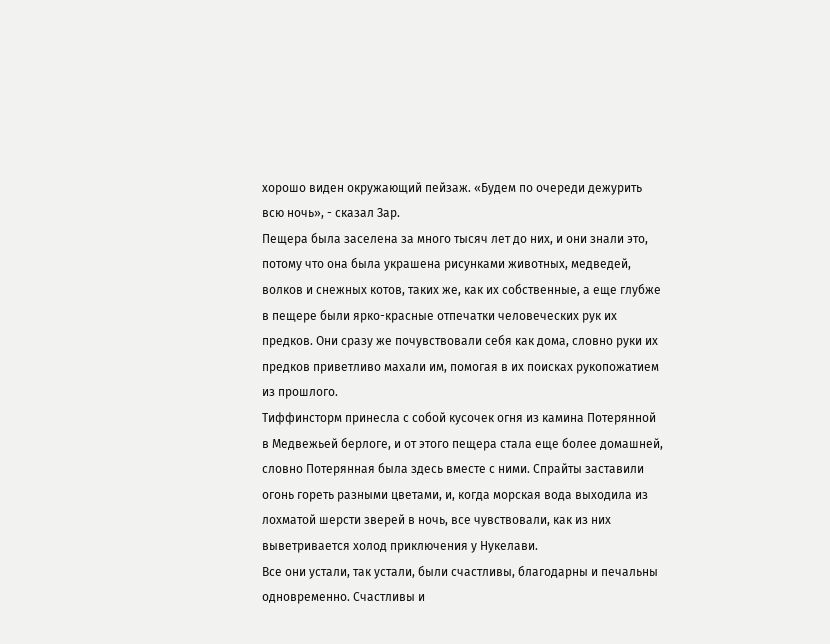хорошо виден окружающий пейзаж. «Будем по очереди дежурить всю ночь», - сказал Зар.
Пещера была заселена за много тысяч лет до них, и они знали это, потому что она была украшена рисунками животных, медведей, волков и снежных котов, таких же, как их собственные, а еще глубже в пещере были ярко-красные отпечатки человеческих рук их предков. Они сразу же почувствовали себя как дома, словно руки их предков приветливо махали им, помогая в их поисках рукопожатием из прошлого.
Тиффинсторм принесла с собой кусочек огня из камина Потерянной в Медвежьей берлоге, и от этого пещера стала еще более домашней, словно Потерянная была здесь вместе с ними. Спрайты заставили огонь гореть разными цветами, и, когда морская вода выходила из лохматой шерсти зверей в ночь, все чувствовали, как из них выветривается холод приключения у Нукелави.
Все они устали, так устали, были счастливы, благодарны и печальны одновременно. Счастливы и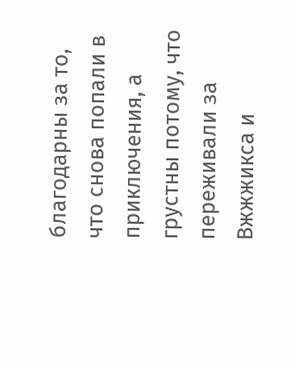благодарны за то, что снова попали в приключения, а грустны потому, что переживали за Вжжжикса и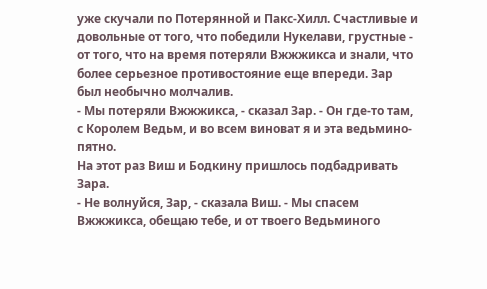уже скучали по Потерянной и Пакс-Хилл. Счастливые и довольные от того, что победили Нукелави, грустные - от того, что на время потеряли Вжжжикса и знали, что более серьезное противостояние еще впереди. Зар был необычно молчалив.
- Мы потеряли Вжжжикса, - сказал Зар. - Он где-то там, с Королем Ведьм, и во всем виноват я и эта ведьмино-пятно.
На этот раз Виш и Бодкину пришлось подбадривать Зара.
- Не волнуйся, Зар, - сказала Виш. - Мы спасем Вжжжикса, обещаю тебе, и от твоего Ведьминого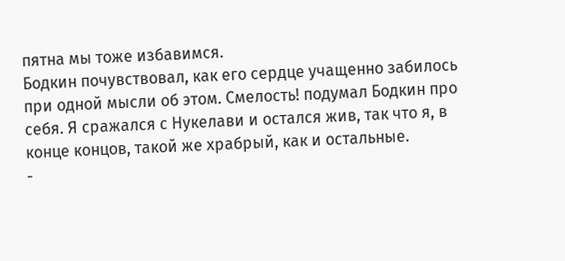пятна мы тоже избавимся.
Бодкин почувствовал, как его сердце учащенно забилось при одной мысли об этом. Смелость! подумал Бодкин про себя. Я сражался с Нукелави и остался жив, так что я, в конце концов, такой же храбрый, как и остальные.
-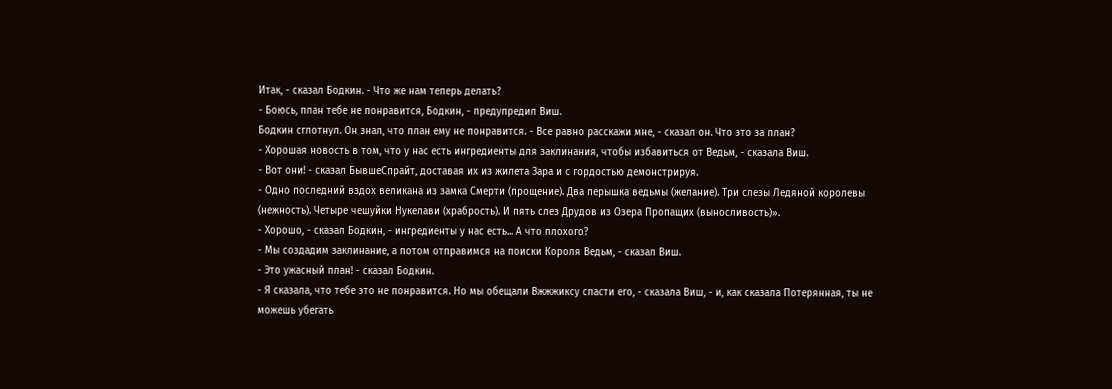Итак, - сказал Бодкин. - Что же нам теперь делать?
- Боюсь, план тебе не понравится, Бодкин, - предупредил Виш.
Бодкин сглотнул. Он знал, что план ему не понравится. - Все равно расскажи мне, - сказал он. Что это за план?
- Хорошая новость в том, что у нас есть ингредиенты для заклинания, чтобы избавиться от Ведьм, - сказала Виш.
- Вот они! - сказал БывшеСпрайт, доставая их из жилета Зара и с гордостью демонстрируя.
- Одно последний вздох великана из замка Смерти (прощение). Два перышка ведьмы (желание). Три слезы Ледяной королевы (нежность). Четыре чешуйки Нукелави (храбрость). И пять слез Друдов из Озера Пропащих (выносливость)».
- Хорошо, - сказал Бодкин, - ингредиенты у нас есть... А что плохого?
- Мы создадим заклинание, а потом отправимся на поиски Короля Ведьм, - сказал Виш.
- Это ужасный план! - сказал Бодкин.
- Я сказала, что тебе это не понравится. Но мы обещали Вжжжиксу спасти его, - сказала Виш, - и, как сказала Потерянная, ты не можешь убегать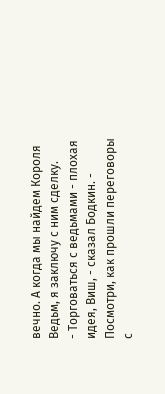вечно. А когда мы найдем Короля Ведьм, я заключу с ним сделку.
- Торговаться с ведьмами - плохая идея, Виш, - сказал Бодкин. - Посмотри, как прошли переговоры с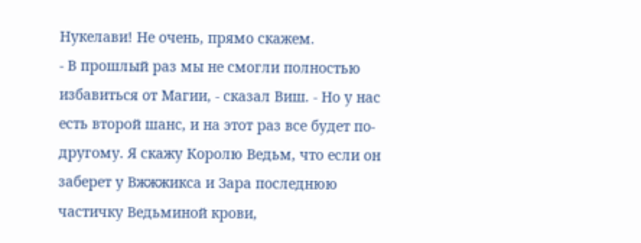Нукелави! Не очень, прямо скажем.
- В прошлый раз мы не смогли полностью избавиться от Магии, - сказал Виш. - Но у нас есть второй шанс, и на этот раз все будет по-другому. Я скажу Королю Ведьм, что если он заберет у Вжжжикса и Зара последнюю частичку Ведьминой крови,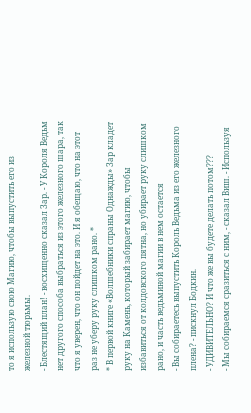то я использую свою Магию, чтобы выпустить его из железной тюрьмы.
- Блестящий план! - восхищенно сказал Зар. - У Короля Ведьм нет другого способа выбраться из этого железного шара, так что я уверен, что он пойдет на это. И я обещаю, что на этот раз не уберу руку слишком рано. *
* В первой книге «Волшебники спраны Однажды» Зар кладет руку на Камень, который забирает магию, чтобы избавиться от колдовского пятна, но убирает руку слишком рано, и часть ведьминой магии в нем остается
- Вы собираетесь выпустить Король Ведьма из его железного плена? - пискнул Бодкин.
- УДИВИТЕЛЬНО? И что же вы будете делать потом???
- Мы собираемся сразиться с ним, - сказал Виш. - Используя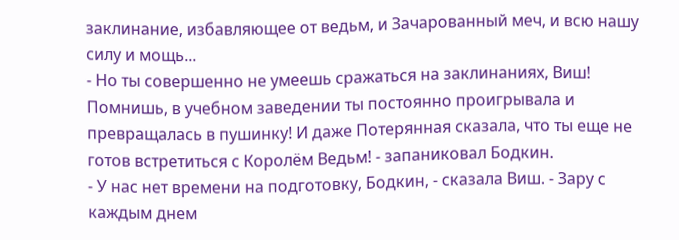заклинание, избавляющее от ведьм, и Зачарованный меч, и всю нашу силу и мощь...
- Но ты совершенно не умеешь сражаться на заклинаниях, Виш! Помнишь, в учебном заведении ты постоянно проигрывала и превращалась в пушинку! И даже Потерянная сказала, что ты еще не готов встретиться с Королём Ведьм! - запаниковал Бодкин.
- У нас нет времени на подготовку, Бодкин, - сказала Виш. - Зару с каждым днем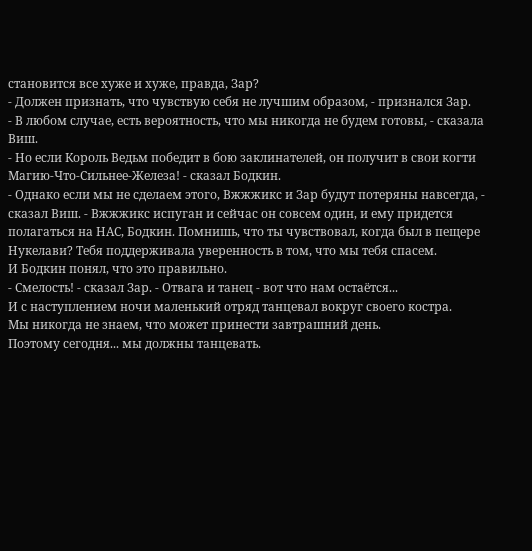становится все хуже и хуже, правда, Зар?
- Должен признать, что чувствую себя не лучшим образом, - признался Зар.
- В любом случае, есть вероятность, что мы никогда не будем готовы, - сказала Виш.
- Но если Король Ведьм победит в бою заклинателей, он получит в свои когти Магию-Что-Сильнее-Железа! - сказал Бодкин.
- Однако если мы не сделаем этого, Вжжжикс и Зар будут потеряны навсегда, - сказал Виш. - Вжжжикс испуган и сейчас он совсем один, и ему придется полагаться на НАС, Бодкин. Помнишь, что ты чувствовал, когда был в пещере Нукелави? Тебя поддерживала уверенность в том, что мы тебя спасем.
И Бодкин понял, что это правильно.
- Смелость! - сказал Зар. - Отвага и танец - вот что нам остаётся...
И с наступлением ночи маленький отряд танцевал вокруг своего костра.
Мы никогда не знаем, что может принести завтрашний день.
Поэтому сегодня... мы должны танцевать.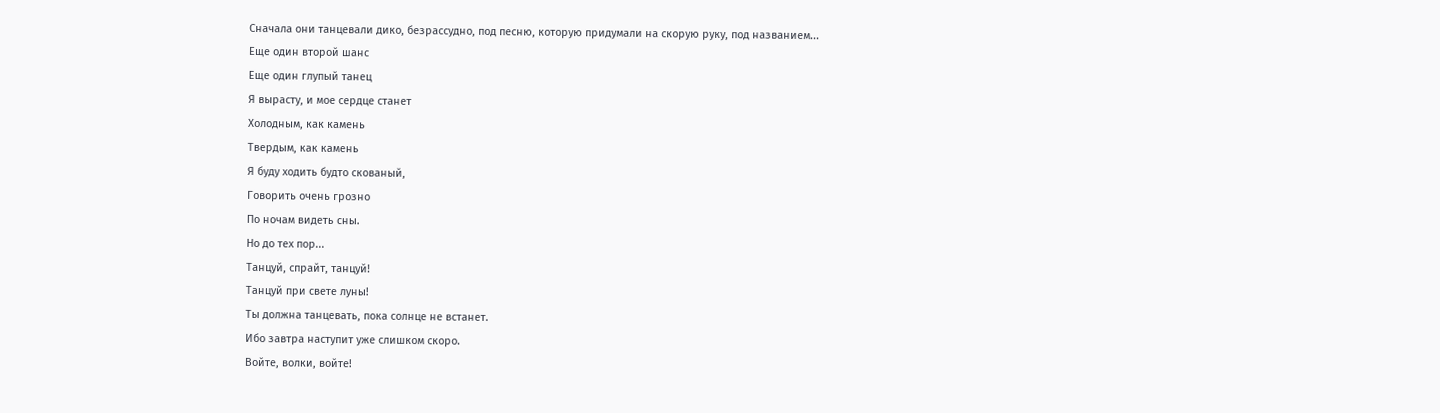Сначала они танцевали дико, безрассудно, под песню, которую придумали на скорую руку, под названием...
Еще один второй шанс
Еще один глупый танец
Я вырасту, и мое сердце станет
Холодным, как камень
Твердым, как камень
Я буду ходить будто скованый,
Говорить очень грозно
По ночам видеть сны.
Но до тех пор...
Танцуй, спрайт, танцуй!
Танцуй при свете луны!
Ты должна танцевать, пока солнце не встанет.
Ибо завтра наступит уже слишком скоро.
Войте, волки, войте!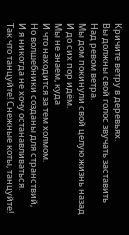Кричите ветру в деревьях.
Вы должны свой голос звучать заставить
Над ревом ветра.
Мы дом покинули свой целую жизнь назад
И до сих пор идём.
Мы не знаем, куда
И что находится за тем холмом.
Но волшебники созданы для странствий,
И я никогда не хочу останавливаться.
Так что танцуйте! Снежные коты, танцуйте!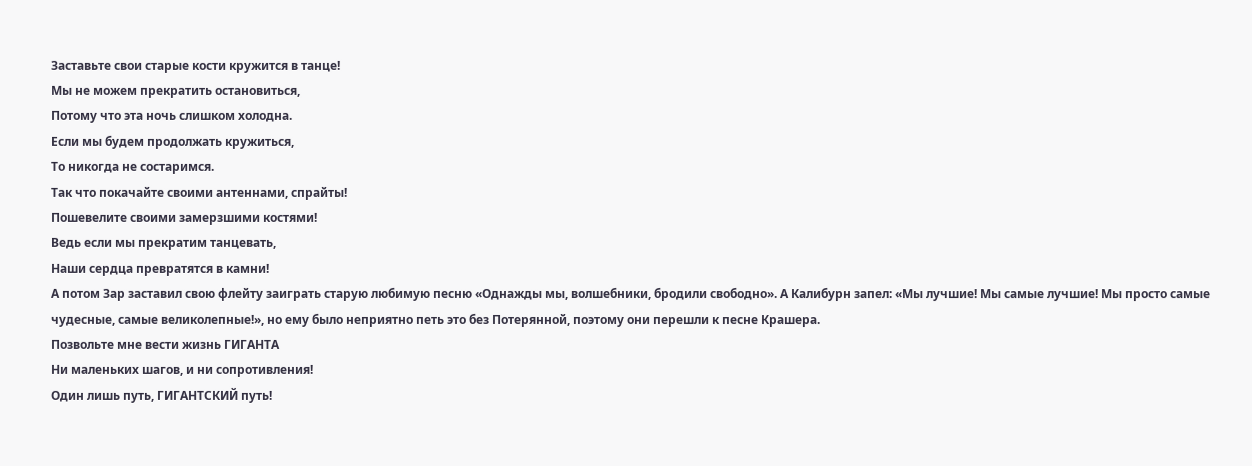Заставьте свои старые кости кружится в танце!
Мы не можем прекратить остановиться,
Потому что эта ночь слишком холодна.
Если мы будем продолжать кружиться,
То никогда не состаримся.
Так что покачайте своими антеннами, спрайты!
Пошевелите своими замерзшими костями!
Ведь если мы прекратим танцевать,
Наши сердца превратятся в камни!
А потом Зар заставил свою флейту заиграть старую любимую песню «Однажды мы, волшебники, бродили свободно». А Калибурн запел: «Мы лучшие! Мы самые лучшие! Мы просто самые чудесные, самые великолепные!», но ему было неприятно петь это без Потерянной, поэтому они перешли к песне Крашера.
Позвольте мне вести жизнь ГИГАНТА
Ни маленьких шагов, и ни сопротивления!
Один лишь путь, ГИГАНТСКИЙ путь!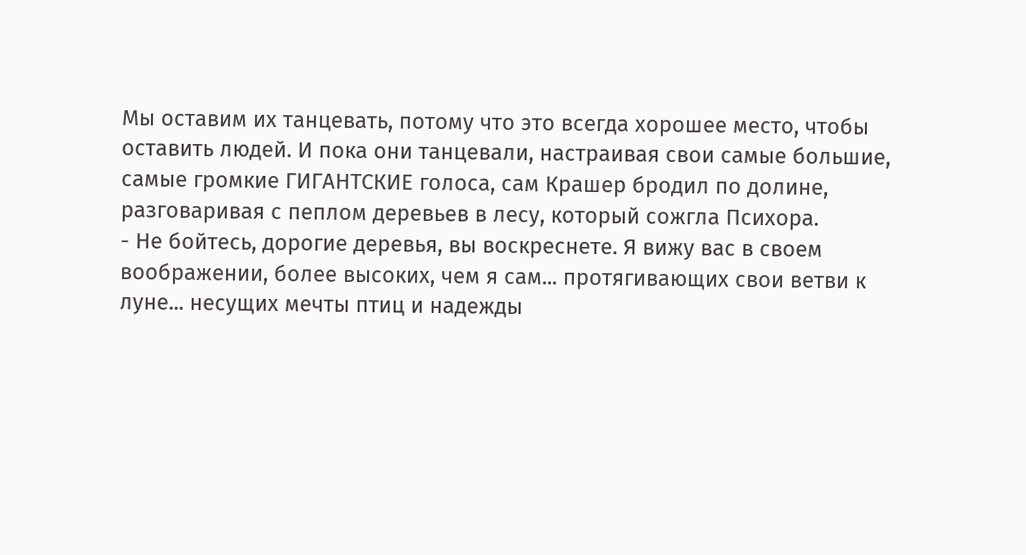Мы оставим их танцевать, потому что это всегда хорошее место, чтобы оставить людей. И пока они танцевали, настраивая свои самые большие, самые громкие ГИГАНТСКИЕ голоса, сам Крашер бродил по долине, разговаривая с пеплом деревьев в лесу, который сожгла Психора.
- Не бойтесь, дорогие деревья, вы воскреснете. Я вижу вас в своем воображении, более высоких, чем я сам... протягивающих свои ветви к луне... несущих мечты птиц и надежды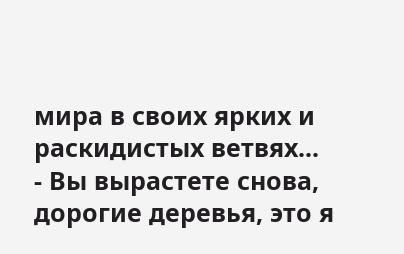мира в своих ярких и раскидистых ветвях...
- Вы вырастете снова, дорогие деревья, это я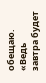обещаю.
«Ведь завтра будет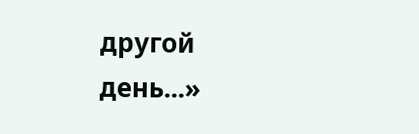другой день...»